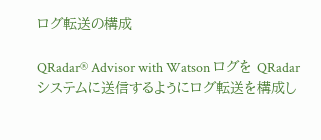ログ転送の構成

QRadar® Advisor with Watson ログを QRadar システムに送信するようにログ転送を構成し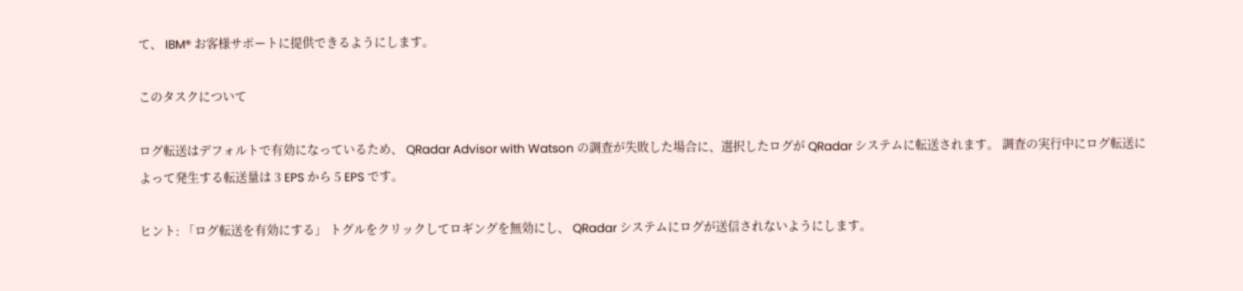て、 IBM® お客様サポートに提供できるようにします。

このタスクについて

ログ転送はデフォルトで有効になっているため、 QRadar Advisor with Watson の調査が失敗した場合に、選択したログが QRadar システムに転送されます。 調査の実行中にログ転送によって発生する転送量は 3 EPS から 5 EPS です。

ヒント: 「ログ転送を有効にする」 トグルをクリックしてロギングを無効にし、 QRadar システムにログが送信されないようにします。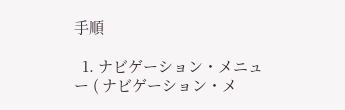手順

  1. ナビゲーション・メニュー ( ナビゲーション・メ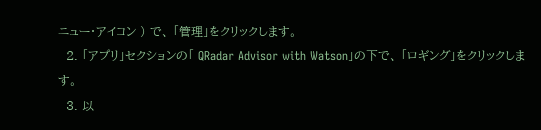ニュー・アイコン ) で、 「管理」をクリックします。
  2. 「アプリ」セクションの「 QRadar Advisor with Watson」の下で、 「ロギング」をクリックします。
  3. 以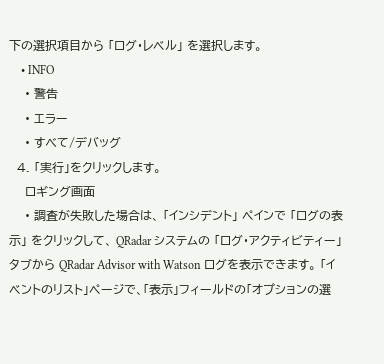下の選択項目から 「ログ・レベル」 を選択します。
    • INFO
    • 警告
    • エラー
    • すべて/デバッグ
  4. 「実行」をクリックします。
    ロギング画面
    • 調査が失敗した場合は、 「インシデント」 ペインで 「ログの表示」 をクリックして、 QRadar システムの 「ログ・アクティビティー」 タブから QRadar Advisor with Watson ログを表示できます。 「イベントのリスト」ページで、「表示」フィールドの「オプションの選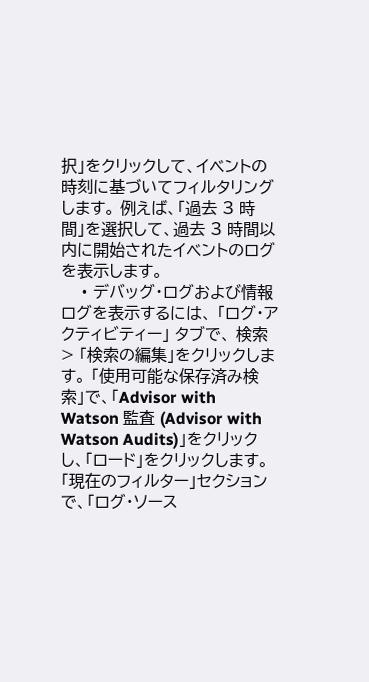択」をクリックして、イベントの時刻に基づいてフィルタリングします。 例えば、「過去 3 時間」を選択して、過去 3 時間以内に開始されたイベントのログを表示します。
    • デバッグ・ログおよび情報ログを表示するには、 「ログ・アクティビティー」 タブで、 検索 > 「検索の編集」をクリックします。 「使用可能な保存済み検索」で、「Advisor with Watson 監査 (Advisor with Watson Audits)」をクリックし、「ロード」をクリックします。 「現在のフィルター」セクションで、「ログ・ソース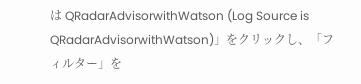は QRadarAdvisorwithWatson (Log Source is QRadarAdvisorwithWatson)」をクリックし、「フィルター」を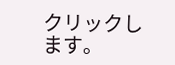クリックします。